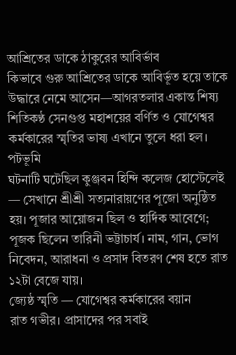আশ্রিতের ডাকে ঠাকুরের আবির্ভাব
কিভাবে গুরু আশ্রিতের ডাকে আবির্ভূত হয়ে তাকে উদ্ধারে নেমে আসেন—আগরতলার একান্ত শিষ্য শিতিকণ্ঠ সেনগুপ্ত মহাশয়ের বর্ণিত ও যোগেশ্বর কর্মকারের স্মৃতির ভাষ্য এখানে তুলে ধরা হল।
পটভূমি
ঘটনাটি ঘটেছিল কুঞ্জবন হিন্দি কলেজ হোস্টেলেই — সেখানে শ্রীশ্রী সত্যনারায়ণের পূজো অনুষ্ঠিত হয়। পূজার আয়োজন ছিল ও হার্দিক আবেগে; পূজক ছিলেন তারিনী ভট্টাচার্য। নাম, গান, ভোগ নিবেদন, আরাধনা ও প্রসাদ বিতরণ শেষ হতে রাত ১২টা বেজে যায়।
জ্যেষ্ঠ স্মৃতি — যোগেশ্বর কর্মকারের বয়ান
রাত গভীর। প্রাসাদের পর সবাই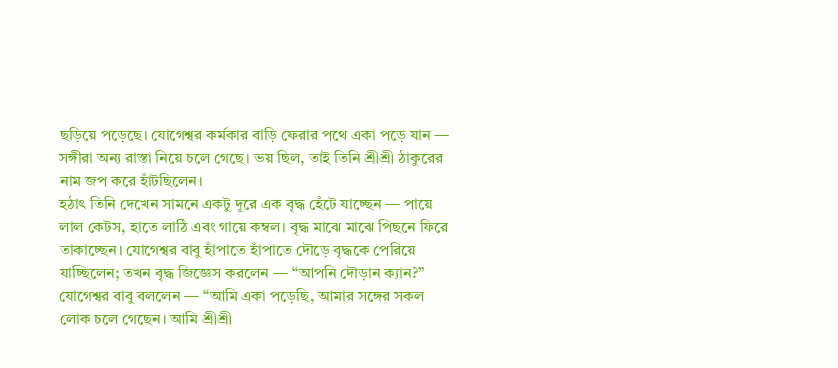ছড়িয়ে পড়েছে। যোগেশ্বর কর্মকার বাড়ি ফেরার পথে একা পড়ে যান — সঙ্গীরা অন্য রাস্তা নিয়ে চলে গেছে। ভয় ছিল, তাই তিনি শ্রীশ্রী ঠাকুরের নাম জপ করে হাঁটছিলেন।
হঠাৎ তিনি দেখেন সামনে একটু দূরে এক বৃদ্ধ হেঁটে যাচ্ছেন — পায়ে লাল কেটস, হাতে লাঠি এবং গায়ে কম্বল। বৃদ্ধ মাঝে মাঝে পিছনে ফিরে তাকাচ্ছেন। যোগেশ্বর বাবু হাঁপাতে হাঁপাতে দৌড়ে বৃদ্ধকে পেরিয়ে যাচ্ছিলেন; তখন বৃদ্ধ জিজ্ঞেস করলেন — “আপনি দৌড়ান ক্যান?”
যোগেশ্বর বাবু বললেন — “আমি একা পড়েছি, আমার সঙ্গের সকল লোক চলে গেছেন। আমি শ্রীশ্রী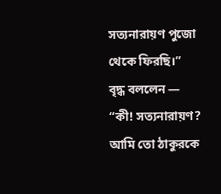সত্যনারায়ণ পুজো থেকে ফিরছি।”
বৃদ্ধ বললেন — “কী! সত্যনারায়ণ? আমি তো ঠাকুরকে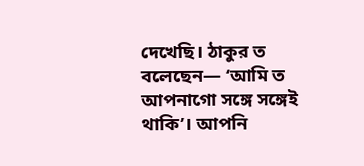দেখেছি। ঠাকুর ত বলেছেন— ‘আমি ত আপনাগো সঙ্গে সঙ্গেই থাকি’। আপনি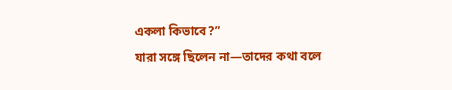একলা কিভাবে?”
যারা সঙ্গে ছিলেন না—তাদের কথা বলে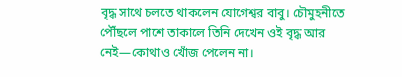বৃদ্ধ সাথে চলতে থাকলেন যোগেশ্বর বাবু। চৌমুহনীতে পৌঁছলে পাশে তাকালে তিনি দেখেন ওই বৃদ্ধ আর নেই—কোথাও খোঁজ পেলেন না।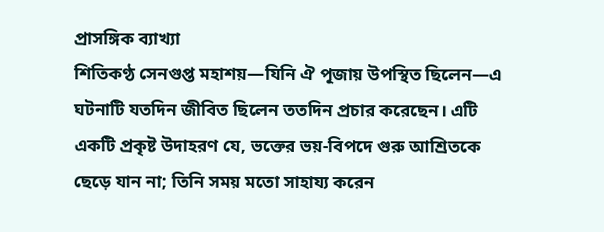প্রাসঙ্গিক ব্যাখ্যা
শিতিকণ্ঠ সেনগুপ্ত মহাশয়—যিনি ঐ পূজায় উপস্থিত ছিলেন—এ ঘটনাটি যতদিন জীবিত ছিলেন ততদিন প্রচার করেছেন। এটি একটি প্রকৃষ্ট উদাহরণ যে, ভক্তের ভয়-বিপদে গুরু আশ্রিতকে ছেড়ে যান না; তিনি সময় মতো সাহায্য করেন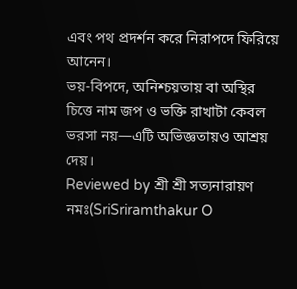এবং পথ প্রদর্শন করে নিরাপদে ফিরিয়ে আনেন।
ভয়-বিপদে, অনিশ্চয়তায় বা অস্থির চিত্তে নাম জপ ও ভক্তি রাখাটা কেবল ভরসা নয়—এটি অভিজ্ঞতায়ও আশ্রয় দেয়।
Reviewed by শ্রী শ্রী সত্যনারায়ণ নমঃ(SriSriramthakur O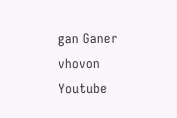gan Ganer vhovon Youtube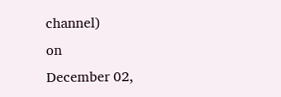channel)
on
December 02,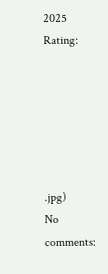2025
Rating:






.jpg)
No comments: